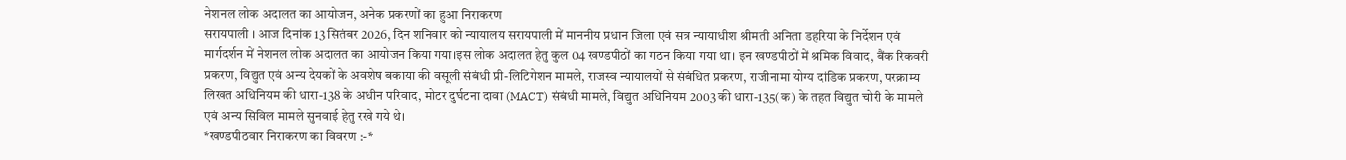नेशनल लोक अदालत का आयोजन, अनेक प्रकरणों का हुआ निराकरण
सरायपाली । आज दिनांक 13 सितंबर 2026, दिन शनिवार को न्यायालय सरायपाली में माननीय प्रधान जिला एवं सत्र न्यायाधीश श्रीमती अनिता डहरिया के निर्देशन एवं मार्गदर्शन में नेशनल लोक अदालत का आयोजन किया गया।इस लोक अदालत हेतु कुल 04 खण्डपीठों का गठन किया गया था। इन खण्डपीठों में श्रमिक विवाद, बैंक रिकवरी प्रकरण, विद्युत एवं अन्य देयकों के अवशेष बकाया की वसूली संबंधी प्री-लिटिगेशन मामले, राजस्व न्यायालयों से संबंधित प्रकरण, राजीनामा योग्य दांडिक प्रकरण, परक्राम्य लिखत अधिनियम की धारा-138 के अधीन परिवाद, मोटर दुर्घटना दावा (MACT) संबंधी मामले, विद्युत अधिनियम 2003 की धारा-135(क) के तहत विद्युत चोरी के मामले एवं अन्य सिविल मामले सुनवाई हेतु रखे गये थे।
*खण्डपीठवार निराकरण का विवरण :-*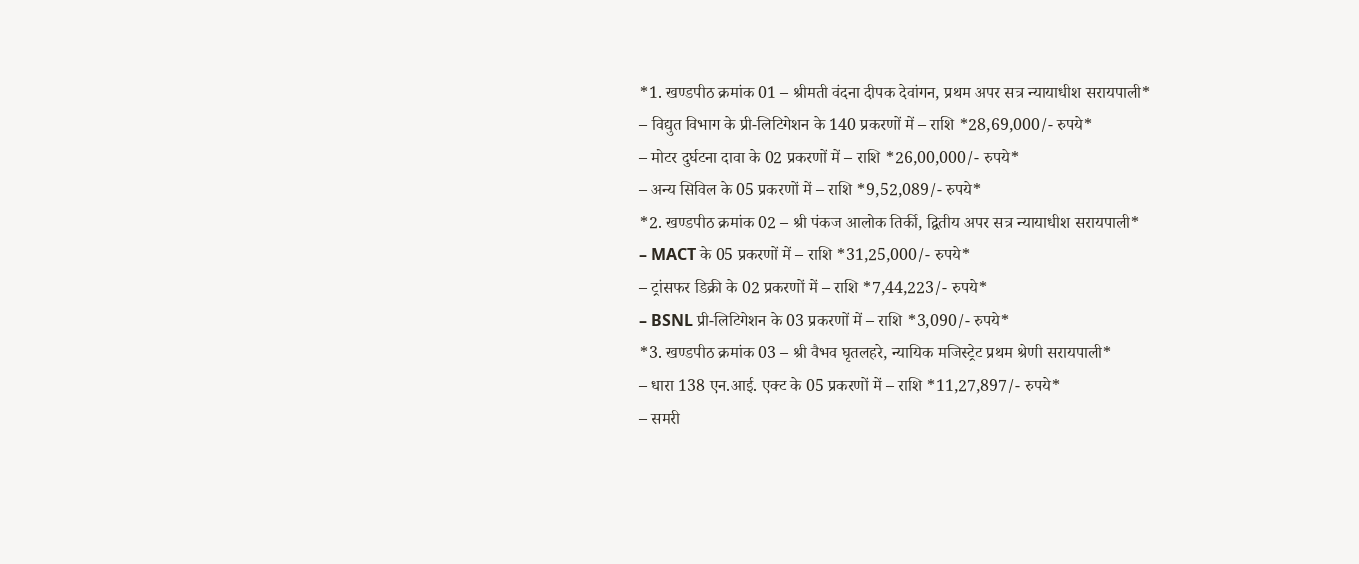*1. खण्डपीठ क्रमांक 01 – श्रीमती वंदना दीपक देवांगन, प्रथम अपर सत्र न्यायाधीश सरायपाली*
– विद्युत विभाग के प्री-लिटिगेशन के 140 प्रकरणों में – राशि *28,69,000/- रुपये*
– मोटर दुर्घटना दावा के 02 प्रकरणों में – राशि *26,00,000/- रुपये*
– अन्य सिविल के 05 प्रकरणों में – राशि *9,52,089/- रुपये*
*2. खण्डपीठ क्रमांक 02 – श्री पंकज आलोक तिर्की, द्वितीय अपर सत्र न्यायाधीश सरायपाली*
– MACT के 05 प्रकरणों में – राशि *31,25,000/- रुपये*
– ट्रांसफर डिक्री के 02 प्रकरणों में – राशि *7,44,223/- रुपये*
– BSNL प्री-लिटिगेशन के 03 प्रकरणों में – राशि *3,090/- रुपये*
*3. खण्डपीठ क्रमांक 03 – श्री वैभव घृतलहरे, न्यायिक मजिस्ट्रेट प्रथम श्रेणी सरायपाली*
– धारा 138 एन.आई. एक्ट के 05 प्रकरणों में – राशि *11,27,897/- रुपये*
– समरी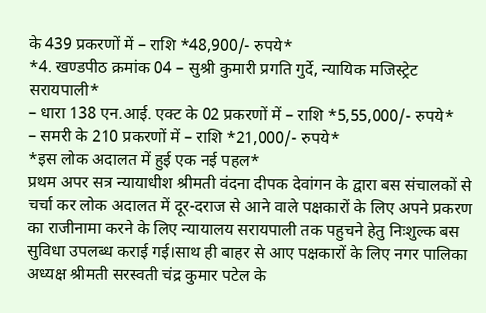के 439 प्रकरणों में – राशि *48,900/- रुपये*
*4. खण्डपीठ क्रमांक 04 – सुश्री कुमारी प्रगति गुर्दे, न्यायिक मजिस्ट्रेट सरायपाली*
– धारा 138 एन.आई. एक्ट के 02 प्रकरणों में – राशि *5,55,000/- रुपये*
– समरी के 210 प्रकरणों में – राशि *21,000/- रुपये*
*इस लोक अदालत में हुई एक नई पहल*
प्रथम अपर सत्र न्यायाधीश श्रीमती वंदना दीपक देवांगन के द्वारा बस संचालकों से चर्चा कर लोक अदालत में दूर-दराज से आने वाले पक्षकारों के लिए अपने प्रकरण का राजीनामा करने के लिए न्यायालय सरायपाली तक पहुचने हेतु निःशुल्क बस सुविधा उपलब्ध कराई गई।साथ ही बाहर से आए पक्षकारों के लिए नगर पालिका अध्यक्ष श्रीमती सरस्वती चंद्र कुमार पटेल के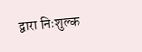द्वारा निःशुल्क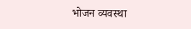भोजन व्यवस्था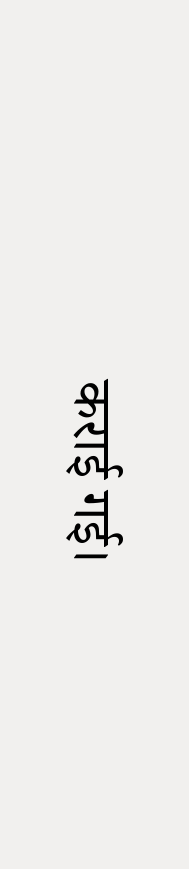कराई गई।